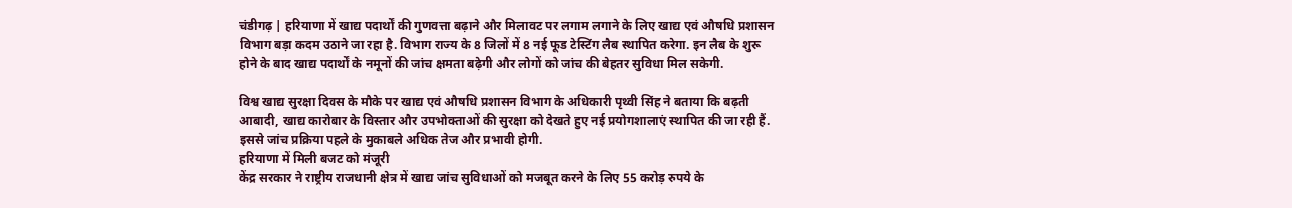चंडीगढ़ | हरियाणा में खाद्य पदार्थों की गुणवत्ता बढ़ाने और मिलावट पर लगाम लगाने के लिए खाद्य एवं औषधि प्रशासन विभाग बड़ा कदम उठाने जा रहा है. विभाग राज्य के 8 जिलों में 8 नई फूड टेस्टिंग लैब स्थापित करेगा. इन लैब के शुरू होने के बाद खाद्य पदार्थों के नमूनों की जांच क्षमता बढ़ेगी और लोगों को जांच की बेहतर सुविधा मिल सकेगी.

विश्व खाद्य सुरक्षा दिवस के मौके पर खाद्य एवं औषधि प्रशासन विभाग के अधिकारी पृथ्वी सिंह ने बताया कि बढ़ती आबादी, खाद्य कारोबार के विस्तार और उपभोक्ताओं की सुरक्षा को देखते हुए नई प्रयोगशालाएं स्थापित की जा रही हैं. इससे जांच प्रक्रिया पहले के मुकाबले अधिक तेज और प्रभावी होगी.
हरियाणा में मिली बजट को मंजूरी
केंद्र सरकार ने राष्ट्रीय राजधानी क्षेत्र में खाद्य जांच सुविधाओं को मजबूत करने के लिए 55 करोड़ रुपये के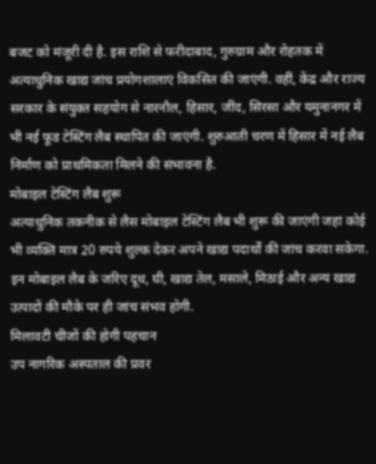बजट को मंजूरी दी है. इस राशि से फरीदाबाद, गुरुग्राम और रोहतक में अत्याधुनिक खाद्य जांच प्रयोगशालाएं विकसित की जाएंगी. वहीं, केंद्र और राज्य सरकार के संयुक्त सहयोग से नारनौल, हिसार, जींद, सिरसा और यमुनानगर में भी नई फूड टेस्टिंग लैब स्थापित की जाएंगी. शुरुआती चरण में हिसार में नई लैब निर्माण को प्राथमिकता मिलने की संभावना है.
मोबाइल टेस्टिंग लैब शुरू
अत्याधुनिक तकनीक से लैस मोबाइल टेस्टिंग लैब भी शुरू की जाएंगी जहां कोई भी व्यक्ति मात्र 20 रुपये शुल्क देकर अपने खाद्य पदार्थों की जांच करवा सकेगा. इन मोबाइल लैब के जरिए दूध, घी, खाद्य तेल, मसाले, मिठाई और अन्य खाद्य उत्पादों की मौके पर ही जांच संभव होगी.
मिलावटी चीजों की होगी पहचान
उप नागरिक अस्पताल की प्रवर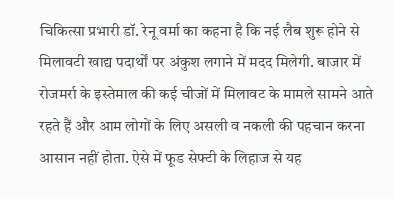चिकित्सा प्रभारी डॉ. रेनू वर्मा का कहना है कि नई लैब शुरू होने से मिलावटी खाद्य पदार्थों पर अंकुश लगाने में मदद मिलेगी. बाजार में रोजमर्रा के इस्तेमाल की कई चीजों में मिलावट के मामले सामने आते रहते हैं और आम लोगों के लिए असली व नकली की पहचान करना आसान नहीं होता. ऐसे में फूड सेफ्टी के लिहाज से यह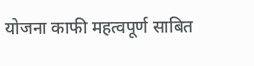योजना काफी महत्वपूर्ण साबित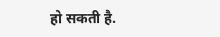हो सकती है.